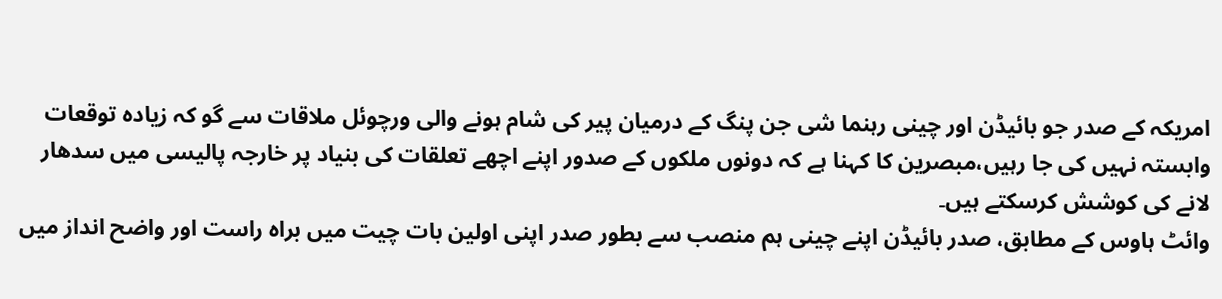امریکہ کے صدر جو بائیڈن اور چینی رہنما شی جن پنگ کے درمیان پیر کی شام ہونے والی ورچوئل ملاقات سے گو کہ زیادہ توقعات وابستہ نہیں کی جا رہیں،مبصرین کا کہنا ہے کہ دونوں ملکوں کے صدور اپنے اچھے تعلقات کی بنیاد پر خارجہ پالیسی میں سدھار لانے کی کوشش کرسکتے ہیں۔
وائٹ ہاوس کے مطابق، صدر بائیڈن اپنے چینی ہم منصب سے بطور صدر اپنی اولین بات چیت میں براہ راست اور واضح انداز میں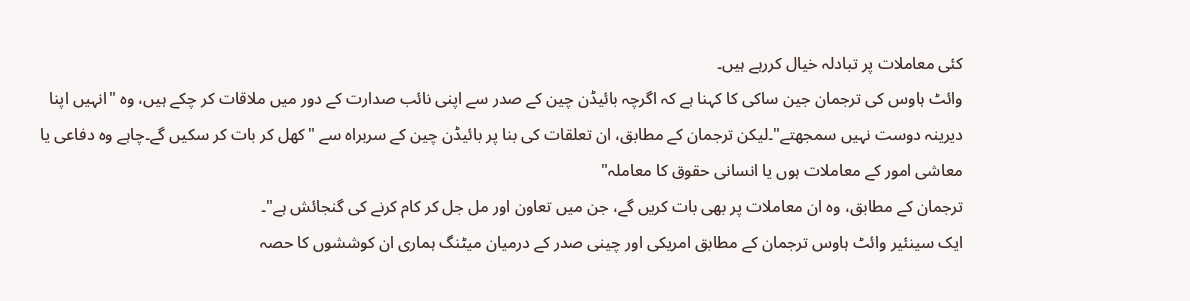کئی معاملات پر تبادلہ خیال کررہے ہیں۔
وائٹ ہاوس کی ترجمان جین ساکی کا کہنا ہے کہ اگرچہ بائیڈن چین کے صدر سے اپنی نائب صدارت کے دور میں ملاقات کر چکے ہیں، وہ "انہیں اپنا دیرینہ دوست نہیں سمجھتے"۔لیکن ترجمان کے مطابق، ان تعلقات کی بنا پر بائیڈن چین کے سربراہ سے "کھل کر بات کر سکیں گے۔چاہے وہ دفاعی یا معاشی امور کے معاملات ہوں یا انسانی حقوق کا معاملہ"
ترجمان کے مطابق، وہ ان معاملات پر بھی بات کریں گے، جن میں تعاون اور مل جل کر کام کرنے کی گنجائش ہے"۔
ایک سینئیر وائٹ ہاوس ترجمان کے مطابق امریکی اور چینی صدر کے درمیان میٹنگ ہماری ان کوششوں کا حصہ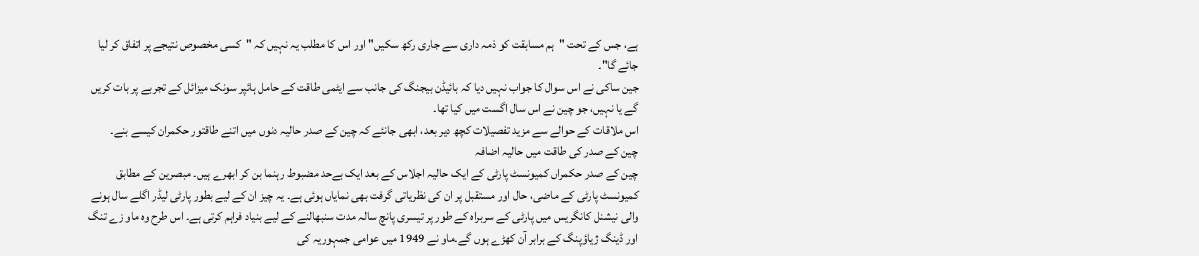ہے، جس کے تحت "ہم مسابقت کو ذمہ داری سے جاری رکھ سکیں" اور اس کا مطلب یہ نہیں کہ "کسی مخصوص نتیجے پر اتفاق کر لیا جائے گا"۔
جین ساکی نے اس سوال کا جواب نہیں دیا کہ بائیڈن بیجنگ کی جانب سے ایٹمی طاقت کے حامل ہائپر سونک میزائل کے تجربے پر بات کریں گے یا نہیں، جو چین نے اس سال اگست میں کیا تھا۔
اس ملاقات کے حوالے سے مزید تفصیلات کچھ دیر بعد، ابھی جانئے کہ چین کے صدر حالیہ دنوں میں اتنے طاقتور حکمران کیسے بنے۔
چین کے صدر کی طاقت میں حالیہ اضافہ
چین کے صدر حکمراں کمیونسٹ پارٹی کے ایک حالیہ اجلاس کے بعد ایک بےحد مضبوط رہنما بن کر ابھرے ہیں۔ مبصرین کے مطابق کمیونسٹ پارٹی کے ماضی، حال اور مستقبل پر ان کی نظریاتی گرفت بھی نمایاں ہوئی ہے۔ یہ چیز ان کے لیے بطور پارٹی لیڈر اگلے سال ہونے والی نیشنل کانگریس میں پارٹی کے سربراہ کے طور پر تیسری پانچ سالہ مدت سنبھالنے کے لیے بنیاد فراہم کرتی ہے۔ اس طرح وہ ماو زے تنگ اور ڈینگ ژیاؤپنگ کے برابر آن کھڑے ہوں گے۔ماو نے 1949 میں عوامی جمہوریہ کی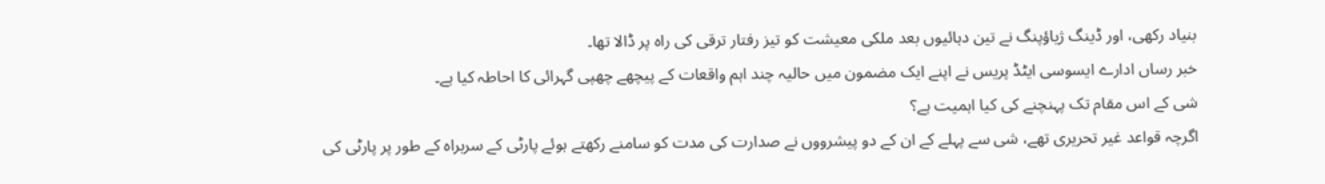بنیاد رکھی، اور ڈینگ ژیاؤپنگ نے تین دہائیوں بعد ملکی معیشت کو تیز رفتار ترقی کی راہ پر ڈالا تھا۔
خبر رساں ادارے ایسوسی ایٹڈ پریس نے اپنے ایک مضمون میں حالیہ چند اہم واقعات کے پیچھے چھپی گہرائی کا احاطہ کیا ہے۔
شی کے اس مقام تک پہنچنے کی کیا اہمیت ہے؟
اگرچہ قواعد غیر تحریری تھے، شی سے پہلے کے ان کے دو پیشرووں نے صدارت کی مدت کو سامنے رکھتے ہوئے پارٹی کے سربراہ کے طور پر پارٹی کی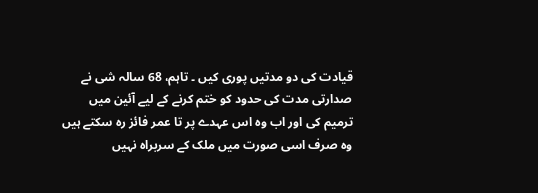قیادت کی دو مدتیں پوری کیں ۔ تاہم، 68 سالہ شی نے صدارتی مدت کی حدود کو ختم کرنے کے لیے آئین میں ترمیم کی اور اب وہ اس عہدے پر تا عمر فائز رہ سکتے ہیں وہ صرف اسی صورت میں ملک کے سربراہ نہیں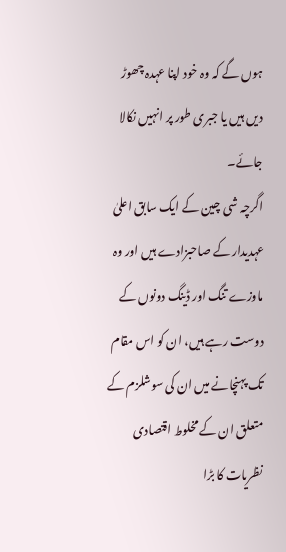ہوں گے کہ وہ خود اپنا عہدہ چھوڑ دیں ہیں یا جبری طور پر انہیں نکالا جائے۔
اگرچہ شی چین کے ایک سابق اعلیٰ عہدیدار کے صاحبزادے ہیں اور وہ ماوزے تنگ اور ڈینگ دونوں کے دوست رہے ہیں، ان کو اس مقام تک پہنچانے میں ان کی سوشلزم کے متعلق ان کے مخلوط اقتصادی نظریات کا بڑا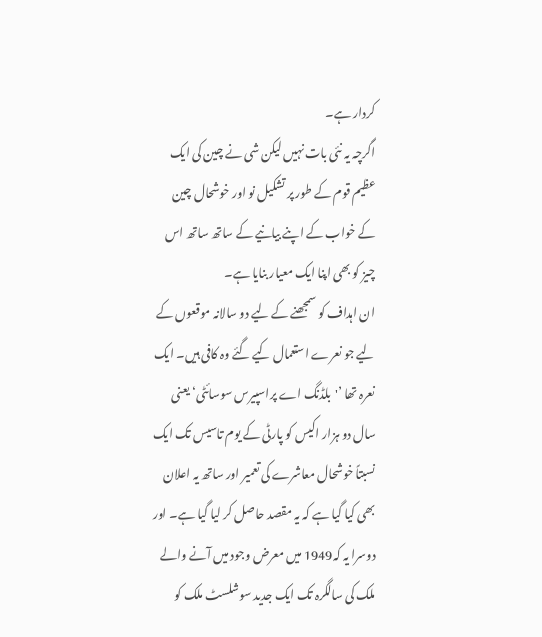کردار ہے۔
اگرچہ یہ نئی بات نہیں لیکن شی نے چین کی ایک عظیم قوم کے طور پر تشکیل نو اور خوشحال چین کے خواب کے اپنے بیانیے کے ساتھ ساتھ اس چیز کو بھی اپنا ایک معیار بنایا ہے۔
ان اہداف کو سمجھنے کے لیے دو سالانہ موقعوں کے لیے جو نعرے استعمال کیے گئے وہ کافی ہیں۔ ایک نعرہ تھا ’'بلڈنگ اے پراسپیرس سوسائٹی‘ یعنی سال دو ہزار اکیس کو پارٹی کے یوم تاسیس تک ایک نسبتاً خوشحال معاشرے کی تعمیر اور ساتھ یہ اعلان بھی کیا گیا ہے کہ یہ مقصد حاصل کر لیا گیا ہے۔ اور دوسرا یہ کہ1949 میں معرض وجود میں آنے والے ملک کی سالگرہ تک ایک جدید سوشلسٹ ملک کو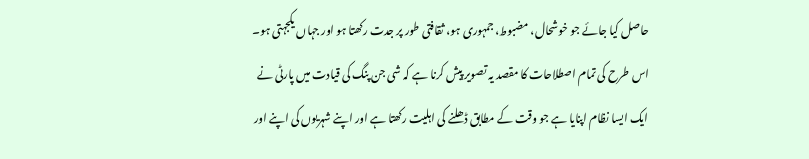حاصل کیا جائے جو خوشحال، مضبوط، جمہوری ہو، ثقافتی طور پر جدت رکھتا ہو اور جہاں یکجہتی ہو۔
اس طرح کی تمام اصطلاحات کا مقصد یہ تصویر پیش کرنا ہے کہ شی جن پنگ کی قیادت میں پارٹی نے ایک ایسا نظام اپنایا ہے جو وقت کے مطابق ڈھلنے کی اہلیت رکھتا ہے اور اپنے شہریوں کی اپنے اور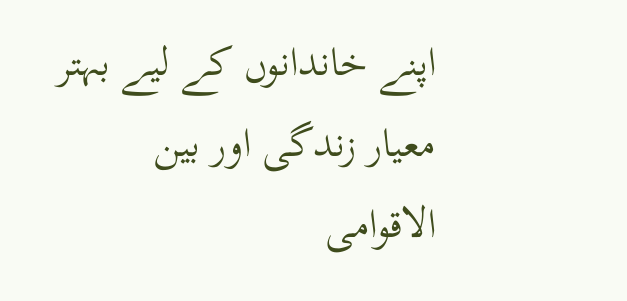اپنے خاندانوں کے لیے بہتر معیار زندگی اور بین الاقوامی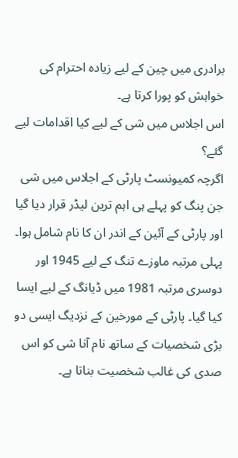برادری میں چین کے لیے زیادہ احترام کی خواہش کو پورا کرتا ہے۔
اس اجلاس میں شی کے لیے کیا اقدامات لیے گئے؟
اگرچہ کمیونسٹ پارٹی کے اجلاس میں شی جن پنگ کو پہلے ہی اہم ترین لیڈر قرار دیا گیا اور پارٹی کے آئین کے اندر ان کا نام شامل ہوا۔ پہلی مرتبہ ماوزے تنگ کے لیے 1945 اور دوسری مرتبہ 1981 میں ڈیانگ کے لیے ایسا کیا گیا۔ پارٹی کے مورخین کے نزدیگ ایسی دو بڑی شخصیات کے ساتھ نام آنا شی کو اس صدی کی غالب شخصیت بناتا ہے۔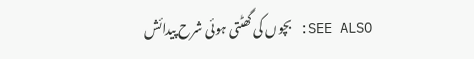SEE ALSO: بچوں کی گھٹتی ہوئی شرح پیدائش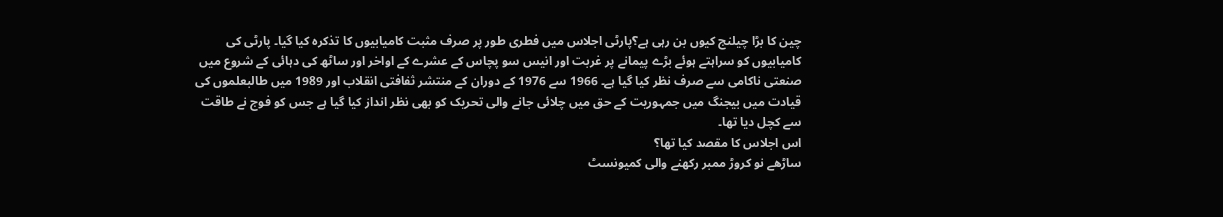چین کا بڑا چیلنج کیوں بن رہی ہے؟پارٹی اجلاس میں فطری طور پر صرف مثبت کامیابیوں کا تذکرہ کیا گیا۔ پارٹی کی کامیابیوں کو سراہتے ہوئے بڑے پیمانے پر غربت اور انیس سو پچاس کے عشرے کے اواخر اور ساٹھ کی دہائی کے شروع میں صنعتی ناکامی سے صرف نظر کیا گیا ہے۔ 1966 سے 1976 کے دوران کے منتشر ثفافتی انقلاب اور 1989 میں طالبعلموں کی قیادت میں بیجنگ میں جمہوریت کے حق میں چلائی جانے والی تحریک کو بھی نظر انداز کیا گیا ہے جس کو فوج نے طاقت سے کچل دیا تھا۔
اس اجلاس کا مقصد کیا تھا؟
ساڑھے نو کروڑ ممبر رکھنے والی کمیونسٹ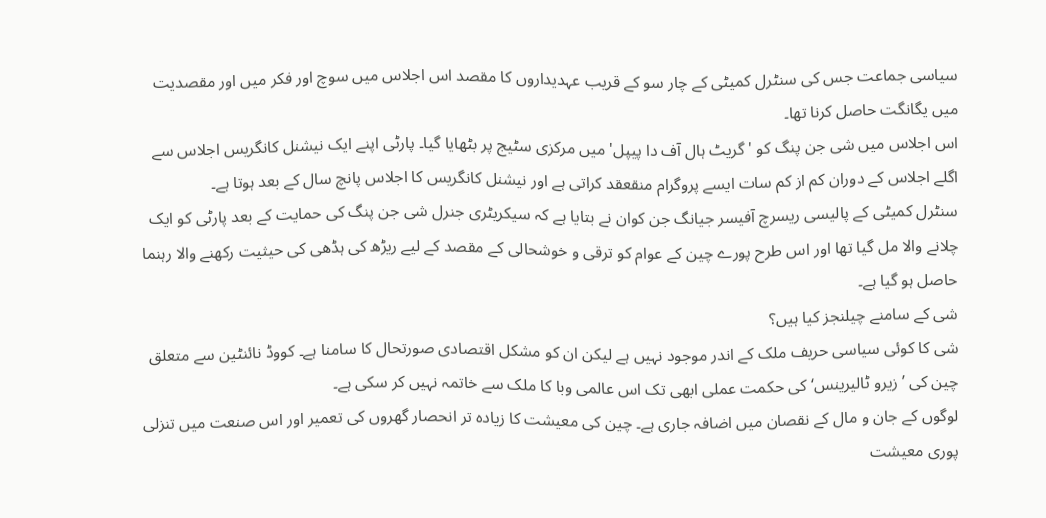سیاسی جماعت جس کی سنٹرل کمیٹی کے چار سو کے قریب عہدیداروں کا مقصد اس اجلاس میں سوچ اور فکر میں اور مقصدیت میں یگانگت حاصل کرنا تھا۔
اس اجلاس میں شی جن پنگ کو 'گریٹ ہال آف دا پیپل' میں مرکزی سٹیج پر بٹھایا گیا۔ پارٹی اپنے ایک نیشنل کانگریس اجلاس سے اگلے اجلاس کے دوران کم از کم سات ایسے پروگرام منقعقد کراتی ہے اور نیشنل کانگریس کا اجلاس پانچ سال کے بعد ہوتا ہے۔
سنٹرل کمیٹی کے پالیسی ریسرچ آفیسر جیانگ جن کوان نے بتایا ہے کہ سیکریٹری جنرل شی جن پنگ کی حمایت کے بعد پارٹی کو ایک چلانے والا مل گیا تھا اور اس طرح پورے چین کے عوام کو ترقی و خوشحالی کے مقصد کے لیے ریڑھ کی ہڈھی کی حیثیت رکھنے والا رہنما حاصل ہو گیا ہے۔
شی کے سامنے چیلنجز کیا ہیں؟
شی کا کوئی سیاسی حریف ملک کے اندر موجود نہیں ہے لیکن ان کو مشکل اقتصادی صورتحال کا سامنا ہے۔ کووڈ نائنٹین سے متعلق چین کی ’زیرو ٹالیرینس‘ کی حکمت عملی ابھی تک اس عالمی وبا کا ملک سے خاتمہ نہیں کر سکی ہے۔
لوگوں کے جان و مال کے نقصان میں اضافہ جاری ہے۔ چین کی معیشت کا زیادہ تر انحصار گھروں کی تعمیر اور اس صنعت میں تنزلی پوری معیشت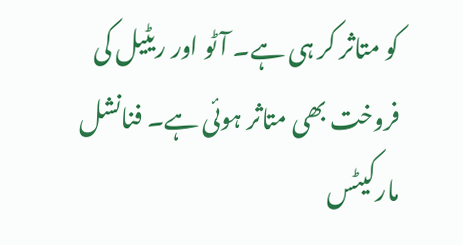کو متاثر کر ہی ہے۔ آٹو اور ریٹیل کی فروخت بھی متاثر ہوئی ہے۔ فنانشل مارکیٹس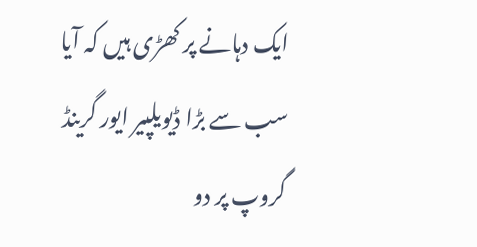ایک دہانے پر کھڑی ہیں کہ آیا سب سے بڑا ڈیویلپیر ایور گرینڈ گروپ پر دو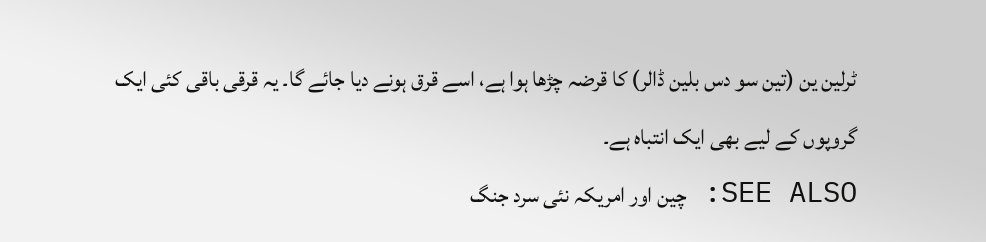ٹرلین ین (تین سو دس بلین ڈالر) کا قرضہ چڑھا ہوا ہے، اسے قرق ہونے دیا جائے گا۔ یہ قرقی باقی کئی ایک گروپوں کے لیے بھی ایک انتباہ ہے۔
SEE ALSO: چین اور امریکہ نئی سرد جنگ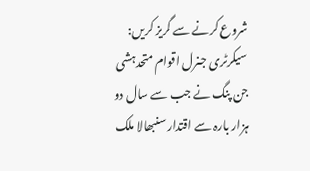شروع کرنے سے گریز کریں: سیکرٹری جنرل اقوام متحدہشی جن پنگ نے جب سے سال دو ہزار بارہ سے اقتدار سنبھالا ملک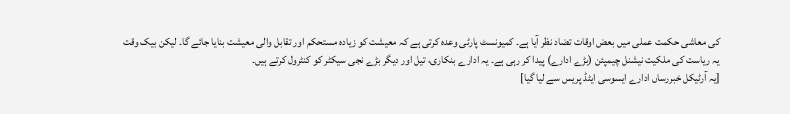کی معاشی حکمت عملی میں بعض اوقات تضاد نظر آیا ہے۔ کمیونسٹ پارٹی وعدہ کرتی ہے کہ معیشت کو زیادہ مستحکم اور تقابل والی معیشت بنایا جائے گا۔ لیکن بیک وقت یہ ریاست کی ملکیت نیشنل چیمپئن (بڑے ادارے) پیدا کر رہی ہے۔ یہ ادارے بنکاری، تیل اور دیگر بڑے نجی سیکٹر کو کنٹرول کرتے ہیں۔
[یہ آرٹیکل خبررساں ادارے ایسوسی ایٹڈ پریس سے لیا گیا]